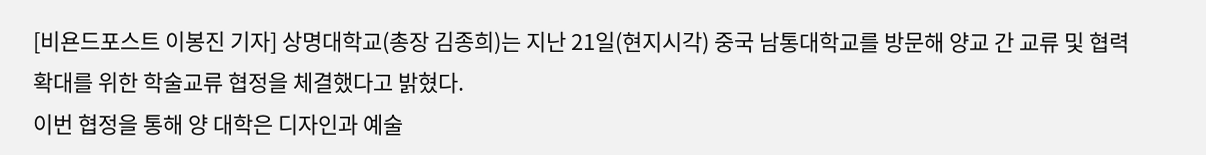[비욘드포스트 이봉진 기자] 상명대학교(총장 김종희)는 지난 21일(현지시각) 중국 남통대학교를 방문해 양교 간 교류 및 협력 확대를 위한 학술교류 협정을 체결했다고 밝혔다.
이번 협정을 통해 양 대학은 디자인과 예술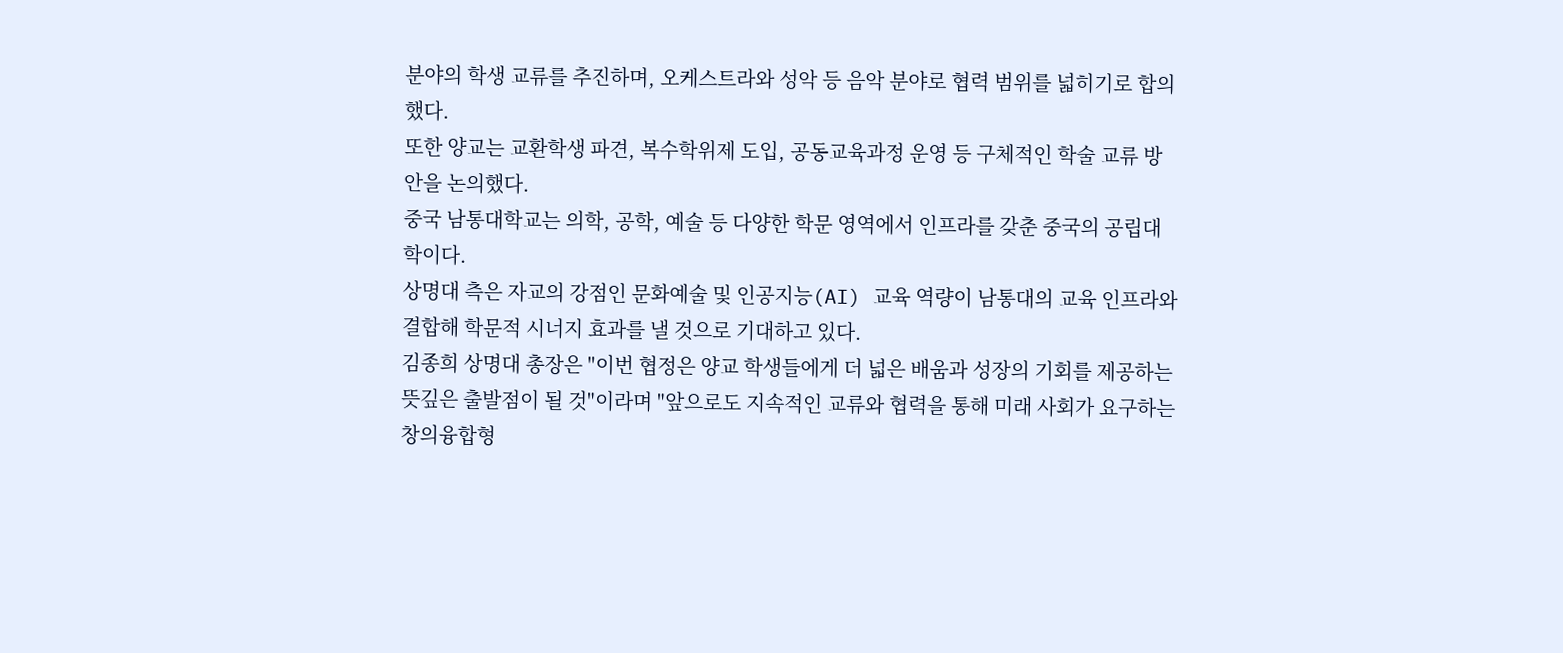분야의 학생 교류를 추진하며, 오케스트라와 성악 등 음악 분야로 협력 범위를 넓히기로 합의했다.
또한 양교는 교환학생 파견, 복수학위제 도입, 공동교육과정 운영 등 구체적인 학술 교류 방안을 논의했다.
중국 남통대학교는 의학, 공학, 예술 등 다양한 학문 영역에서 인프라를 갖춘 중국의 공립대학이다.
상명대 측은 자교의 강점인 문화예술 및 인공지능(AI) 교육 역량이 남통대의 교육 인프라와 결합해 학문적 시너지 효과를 낼 것으로 기대하고 있다.
김종희 상명대 총장은 "이번 협정은 양교 학생들에게 더 넓은 배움과 성장의 기회를 제공하는 뜻깊은 출발점이 될 것"이라며 "앞으로도 지속적인 교류와 협력을 통해 미래 사회가 요구하는 창의융합형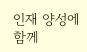인재 양성에 함께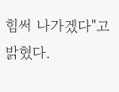힘써 나가겠다"고 밝혔다.